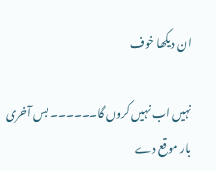ان دیکھا خوف

نہیں اب نہیں کروں گا۔۔۔۔۔۔ بس آخری بار موقع دے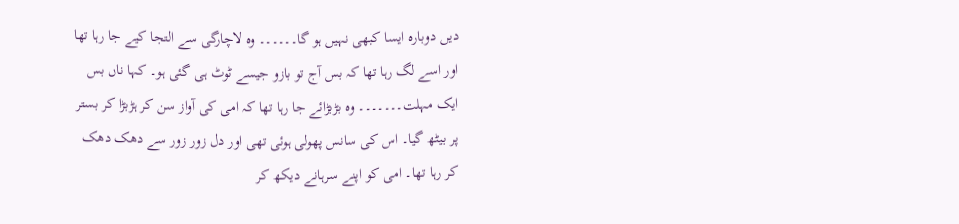دیں دوبارہ ایسا کبھی نہیں ہو گا۔۔۔۔۔۔ وہ لاچارگی سے التجا کیے جا رہا تھا اور اسے لگ رہا تھا کہ بس آج تو بازو جیسے ٹوٹ ہی گئی ہو۔ کہا ناں بس ایک مہلت۔۔۔۔۔۔۔ وہ بڑبڑائے جا رہا تھا کہ امی کی آواز سن کر ہڑبڑا کر بستر پر بیٹھ گیا۔ اس کی سانس پھولی ہوئی تھی اور دل زور زور سے دھک دھک کر رہا تھا۔ امی کو اپنے سرہانے دیکھ کر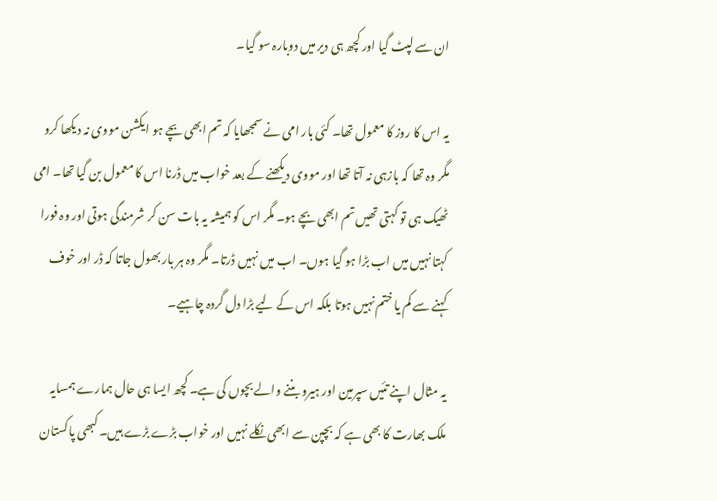ان سے لپٹ گیا اور کچھ ہی دیر میں دوبارہ سو گیا۔

یہ اس کا روز کا معمول تھا۔ کئی بار امی نے سمجھایا کہ تم ابھی بچے ہو ایکشن مووی نہ دیکھا کرو مگر وہ تھا کہ بازہی نہ آتا تھا اور مووی دیکھنے کے بعد خواب میں ڈرنا اس کا معمول بن گیا تھا۔ امی ٹھیک ہی تو کہتی تھیں تم ابھی بچے ہو۔ مگر اس کو ہمیشہ یہ بات سن کر شرمندگی ہوتی اور وہ فورا کہتا نہیں میں اب بڑا ہو گیا ہوں۔ اب میں نہیں ڈرتا۔ مگر وہ ہر بار بھول جاتا کہ ڈر اور خوف کہنے سے کم یا ختم نہیں ہوتا بلکہ اس کے لیے بڑا دل گردہ چاہیے۔

یہ مثال اپنے تئیں سپرمین اور ہیرو بننے والے بچوں کی ہے۔ کچھ ایسا ہی حال ہمارے ہمسایہ ملک بھارت کا بھی ہے کہ بچپن سے ابھی نکلے نہیں اور خواب بڑے بڑے ہیں۔ کبھی پاکستان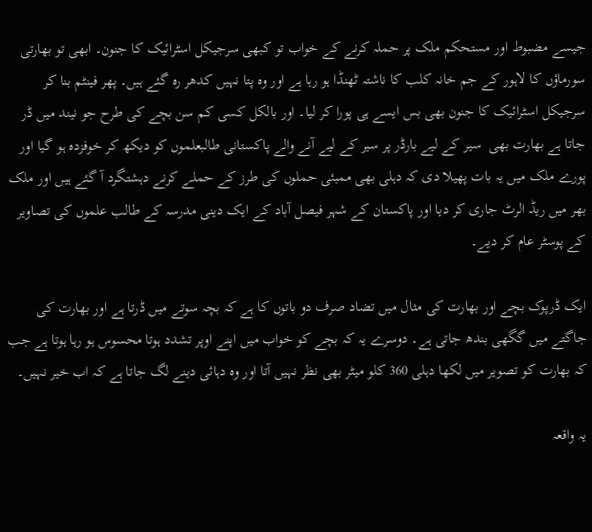جیسے مضبوط اور مستحکم ملک پر حملہ کرنے کے خواب تو کبھی سرجیکل اسٹرائیک کا جنون۔ ابھی تو بھارتی سورماؤں کا لاہور کے جم خانہ کلب کا ناشتہ ٹھنڈا ہو رہا ہے اور وہ پتا نہیں کدھر رہ گئے ہیں۔ پھر فینٹم بنا کر سرجیکل اسٹرائیک کا جنون بھی بس ایسے ہی پورا کر لیا۔ اور بالکل کسی کم سن بچے کی طرح جو نیند میں ڈر جاتا ہے بھارت بھی  سیر کے لیے بارڈر پر سیر کے لیے آنے والے پاکستانی طالبعلموں کو دیکھ کر خوفزدہ ہو گیا اور پورے ملک میں یہ بات پھیلا دی کہ دہلی بھی ممبئی حملوں کی طرز کے حملے کرنے دہشتگرد آ گئے ہیں اور ملک بھر میں ریڈ الرٹ جاری کر دیا اور پاکستان کے شہر فیصل آباد کے ایک دینی مدرسہ کے طالب علموں کی تصاویر کے پوسٹر عام کر دیے۔

ایک ڈرپوک بچے اور بھارت کی مثال میں تضاد صرف دو باتوں کا ہے کہ بچہ سوتے میں ڈرتا ہے اور بھارت کی جاگتے میں گگھی بندھ جاتی ہے۔ دوسرے یہ کہ بچے کو خواب میں اپنے اوپر تشدد ہوتا محسوس ہو رہا ہوتا ہے جب کہ بھارت کو تصویر میں لکھا دہلی 360 کلو میٹر بھی نظر نہیں آتا اور وہ دہائی دینے لگ جاتا ہے کہ اب خیر نہیں۔

یہ واقعہ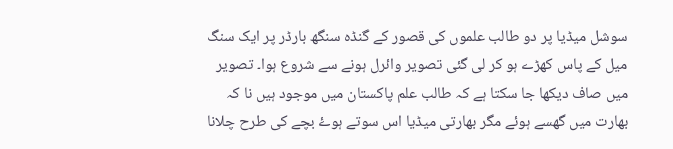سوشل میڈیا پر دو طالب علموں کی قصور کے گنڈہ سنگھ بارڈر پر ایک سنگ میل کے پاس کھڑے ہو کر لی گئی تصویر وائرل ہونے سے شروع ہوا۔ تصویر میں صاف دیکھا جا سکتا ہے کہ طالب علم پاکستان میں موجود ہیں نا کہ بھارت میں گھسے ہوئے مگر بھارتی میڈیا اس سوتے ہوۓ بچے کی طرح چلانا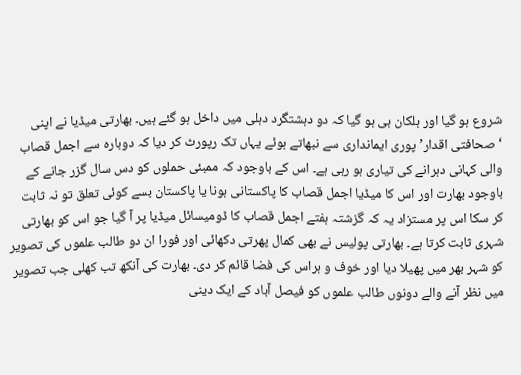شروع ہو گیا اور ہلکان ہی ہو گیا کہ دو دہشتگرد دہلی میں داخل ہو گئے ہیں۔ بھارتی میڈیا نے اپنی ‘صحافتی اقدار’ پوری ایمانداری سے نبھاتے ہوئے یہاں تک رپورٹ کر دیا کہ دوبارہ سے اجمل قصاب والی کہانی دہرانے کی تیاری ہو رہی ہے۔ اس کے باوجود کہ ممبئی حملوں کو دس سال گزر جانے کے باوجود بھارت اور اس کا میڈیا اجمل قصاب کا پاکستانی ہونا یا پاکستان بسے کوئی تعلق تو نہ ثابت کر سکا اس پر مستزاد یہ کہ گزشتہ ہفتے اجمل قصاب کا ڈومیسائل میڈیا پر آ گیا جو اس کو بھارتی شہری ثابت کرتا ہے۔ بھارتی پولیس نے بھی کمال پھرتی دکھائی اور فورا ان دو طالب علموں کی تصویر کو شہر بھر میں پھیلا دیا اور خوف و ہراس کی فضا قائم کر دی۔ بھارت کی آنکھ تب کھلی جب تصویر میں نظر آنے والے دونوں طالب علموں کو فیصل آباد کے ایک دینی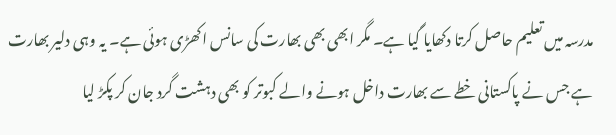مدرسہ میں تعلیم حاصل کرتا دکھایا گیا ہے۔ مگر ابھی بھی بھارت کی سانس اکھڑی ہوئی ہے۔ یہ وہی دلیر بھارت ہے جس نے پاکستانی خطے سے بھارت داخل ہونے والے کبوتر کو بھی دہشت گرد جان کر پکڑ لیا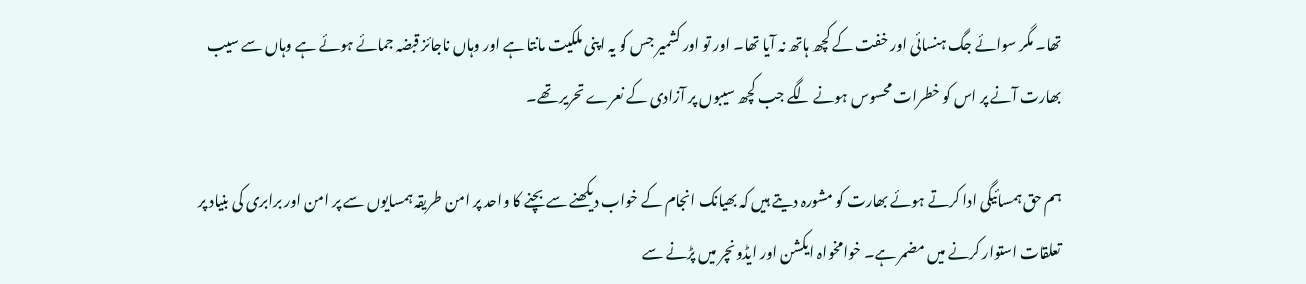تھا۔ مگر سوائے جگ ہنسائی اور خفت کے کچھ ہاتھ نہ آیا تھا۔ اور تو اور کشمیر جس کو یہ اپنی ملکیت مانتا ہے اور وہاں ناجائز قبضہ جمائے ہوئے ہے وہاں سے سیب بھارت آنے پر اس کو خطرات محسوس ہونے لگے جب کچھ سیبوں پر آزادی کے نعرے تحریر تھے۔

ہم حق ہمسائیگی ادا کرتے ہوئے بھارت کو مشورہ دیتے ہیں کہ بھیانک انجام کے خواب دیکھنے سے بچنے کا واحد پر امن طریقہ ہمسایوں سے پر امن اور برابری کی بنیاد پر تعلقات استوار کرنے میں مضمر ہے۔ خوامخواہ ایکشن اور ایڈونچر میں پڑنے سے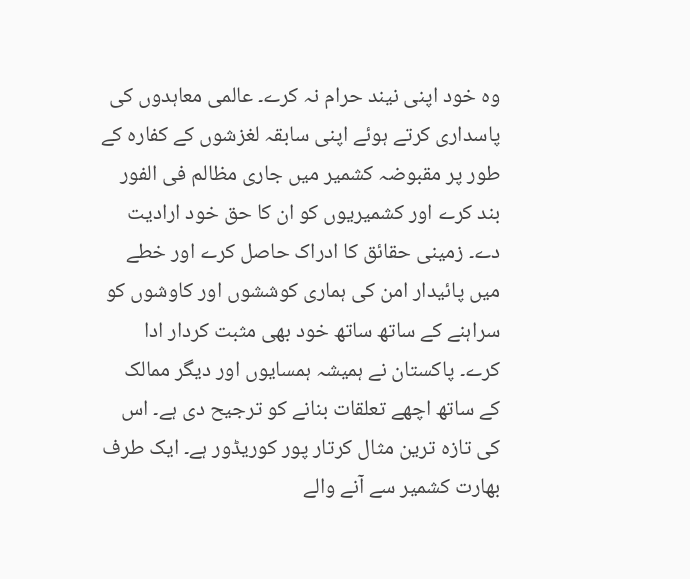وہ خود اپنی نیند حرام نہ کرے۔ عالمی معاہدوں کی پاسداری کرتے ہوئے اپنی سابقہ لغزشوں کے کفارہ کے طور پر مقبوضہ کشمیر میں جاری مظالم فی الفور بند کرے اور کشمیریوں کو ان کا حق خود ارادیت دے۔ زمینی حقائق کا ادراک حاصل کرے اور خطے میں پائیدار امن کی ہماری کوششوں اور کاوشوں کو سراہنے کے ساتھ ساتھ خود بھی مثبت کردار ادا کرے۔ پاکستان نے ہمیشہ ہمسایوں اور دیگر ممالک کے ساتھ اچھے تعلقات بنانے کو ترجیح دی ہے۔ اس کی تازہ ترین مثال کرتار پور کوریڈور ہے۔ ایک طرف بھارت کشمیر سے آنے والے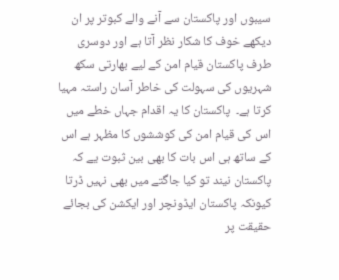سیبوں اور پاکستان سے آنے والے کبوتر پر ان دیکھے خوف کا شکار نظر آتا ہے اور دوسری طرف پاکستان قیام امن کے لیے بھارتی سکھ شہریوں کی سہولت کی خاطر آسان راستہ مہیا کرتا ہے۔  پاکستان کا یہ اقدام جہاں خطے میں اس کی قیام امن کی کوششوں کا مظہر ہے اس کے ساتھ ہی اس بات کا بھی بین ثبوت یے کہ پاکستان نیند تو کیا جاگتے میں بھی نہیں ڈرتا کیونکہ پاکستان ایڈونچر اور ایکشن کی بجائے حقیقت پر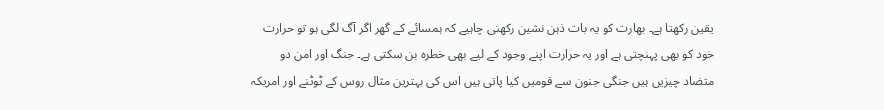یقین رکھتا ہے۔ بھارت کو یہ بات ذہن نشین رکھنی چاہیے کہ ہمسائے کے گھر اگر آگ لگی ہو تو حرارت خود کو بھی پہنچتی ہے اور یہ حرارت اپنے وجود کے لیے بھی خطرہ بن سکتی ہے۔ جنگ اور امن دو متضاد چیزیں ہیں جنگی جنون سے قومیں کیا پاتی ہیں اس کی بہترین مثال روس کے ٹوٹنے اور امریکہ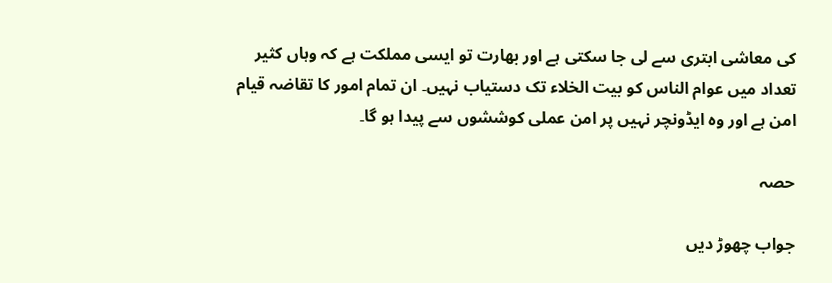کی معاشی ابتری سے لی جا سکتی ہے اور بھارت تو ایسی مملکت ہے کہ وہاں کثیر تعداد میں عوام الناس کو بیت الخلاء تک دستیاب نہیں۔ ان تمام امور کا تقاضہ قیام امن ہے اور وہ ایڈونچر نہیں پر امن عملی کوششوں سے پیدا ہو گا۔

حصہ

جواب چھوڑ دیں